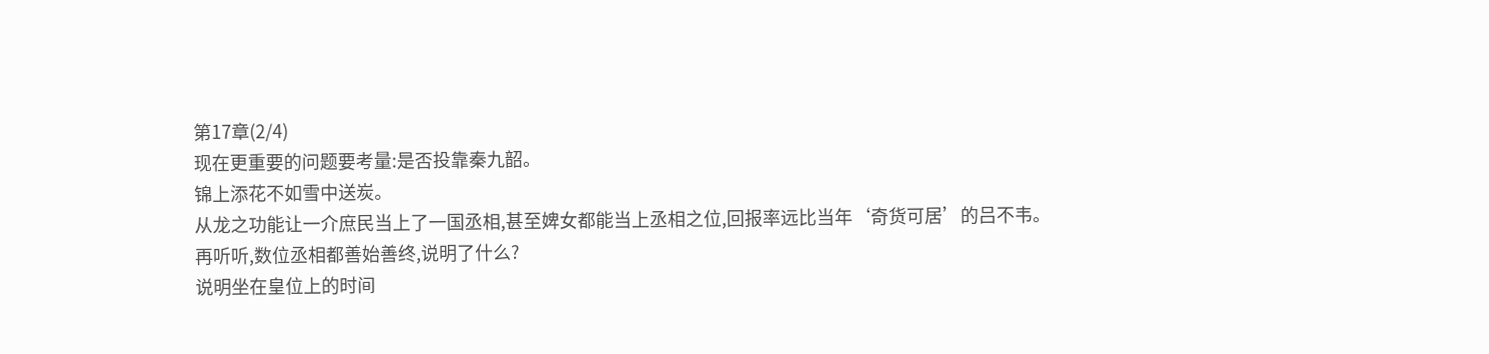第17章(2/4)
现在更重要的问题要考量:是否投靠秦九韶。
锦上添花不如雪中送炭。
从龙之功能让一介庶民当上了一国丞相,甚至婢女都能当上丞相之位,回报率远比当年‘奇货可居’的吕不韦。
再听听,数位丞相都善始善终,说明了什么?
说明坐在皇位上的时间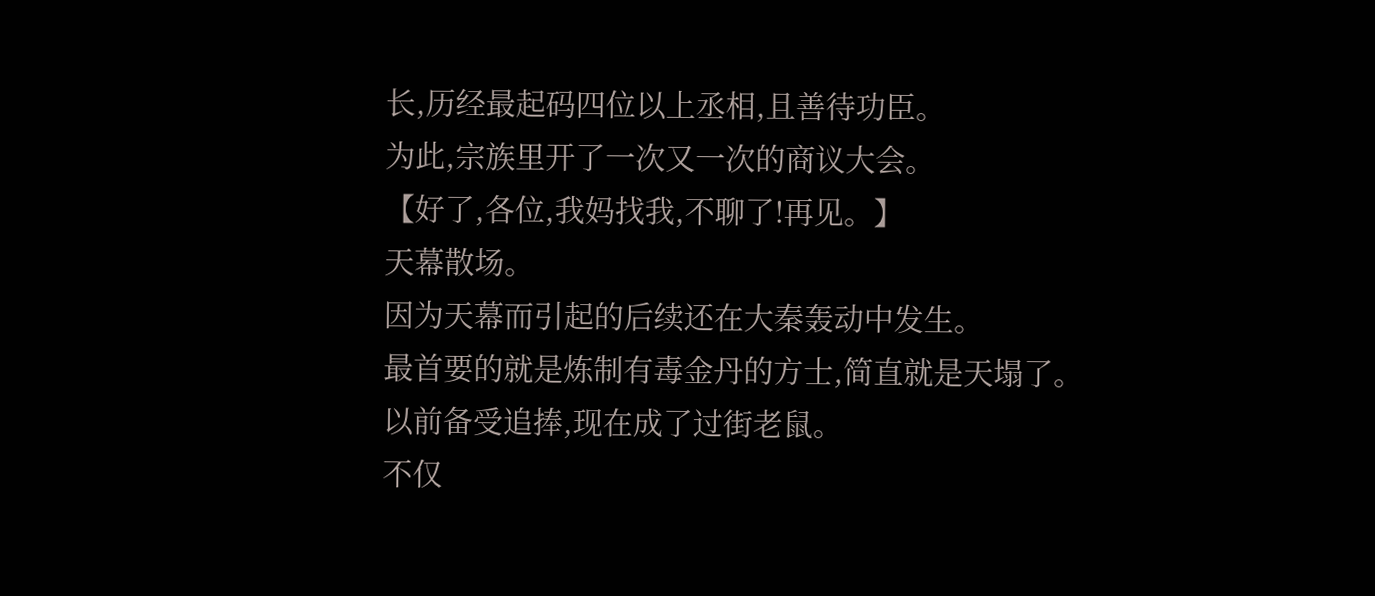长,历经最起码四位以上丞相,且善待功臣。
为此,宗族里开了一次又一次的商议大会。
【好了,各位,我妈找我,不聊了!再见。】
天幕散场。
因为天幕而引起的后续还在大秦轰动中发生。
最首要的就是炼制有毒金丹的方士,简直就是天塌了。
以前备受追捧,现在成了过街老鼠。
不仅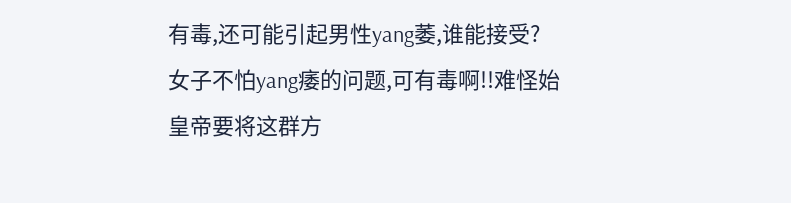有毒,还可能引起男性yang萎,谁能接受?
女子不怕yang痿的问题,可有毒啊!!难怪始皇帝要将这群方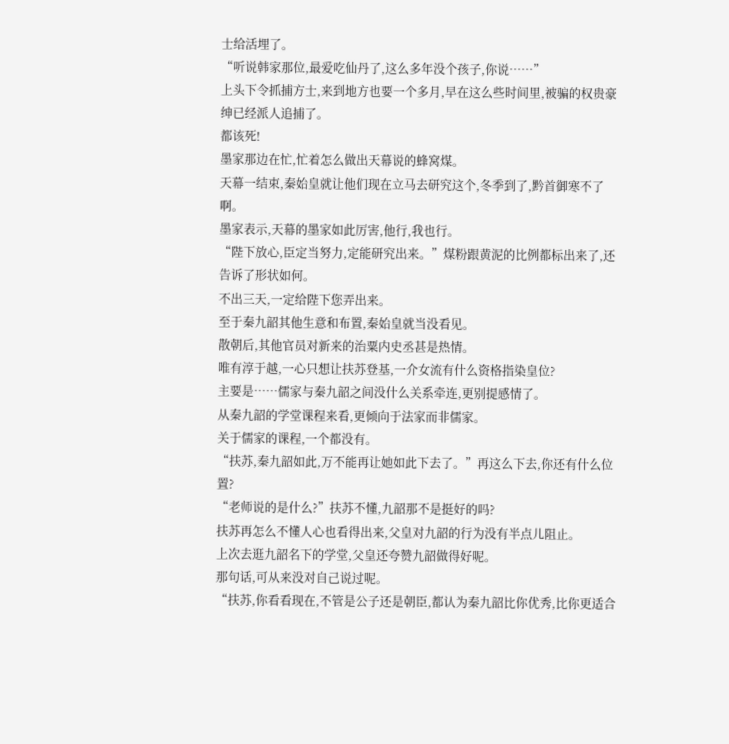士给活埋了。
“听说韩家那位,最爱吃仙丹了,这么多年没个孩子,你说……”
上头下令抓捕方士,来到地方也要一个多月,早在这么些时间里,被骗的权贵豪绅已经派人追捕了。
都该死!
墨家那边在忙,忙着怎么做出天幕说的蜂窝煤。
天幕一结束,秦始皇就让他们现在立马去研究这个,冬季到了,黔首御寒不了啊。
墨家表示,天幕的墨家如此厉害,他行,我也行。
“陛下放心,臣定当努力,定能研究出来。”煤粉跟黄泥的比例都标出来了,还告诉了形状如何。
不出三天,一定给陛下您弄出来。
至于秦九韶其他生意和布置,秦始皇就当没看见。
散朝后,其他官员对新来的治粟内史丞甚是热情。
唯有淳于越,一心只想让扶苏登基,一介女流有什么资格指染皇位?
主要是……儒家与秦九韶之间没什么关系牵连,更别提感情了。
从秦九韶的学堂课程来看,更倾向于法家而非儒家。
关于儒家的课程,一个都没有。
“扶苏,秦九韶如此,万不能再让她如此下去了。”再这么下去,你还有什么位置?
“老师说的是什么?”扶苏不懂,九韶那不是挺好的吗?
扶苏再怎么不懂人心也看得出来,父皇对九韶的行为没有半点儿阻止。
上次去逛九韶名下的学堂,父皇还夸赞九韶做得好呢。
那句话,可从来没对自己说过呢。
“扶苏,你看看现在,不管是公子还是朝臣,都认为秦九韶比你优秀,比你更适合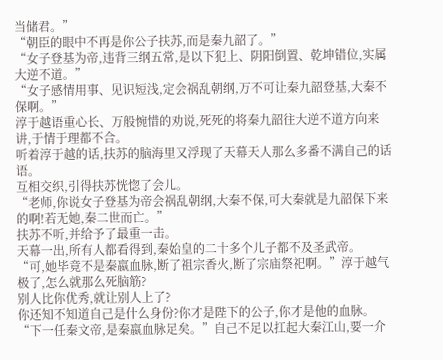当储君。”
“朝臣的眼中不再是你公子扶苏,而是秦九韶了。”
“女子登基为帝,违背三纲五常,是以下犯上、阴阳倒置、乾坤错位,实属大逆不道。”
“女子感情用事、见识短浅,定会祸乱朝纲,万不可让秦九韶登基,大秦不保啊。”
淳于越语重心长、万般惋惜的劝说,死死的将秦九韶往大逆不道方向来讲,于情于理都不合。
听着淳于越的话,扶苏的脑海里又浮现了天幕天人那么多番不满自己的话语。
互相交织,引得扶苏恍惚了会儿。
“老师,你说女子登基为帝会祸乱朝纲,大秦不保,可大秦就是九韶保下来的啊!若无她,秦二世而亡。”
扶苏不听,并给予了最重一击。
天幕一出,所有人都看得到,秦始皇的二十多个儿子都不及圣武帝。
“可,她毕竟不是秦嬴血脉,断了祖宗香火,断了宗庙祭祀啊。”淳于越气极了,怎么就那么死脑筋?
别人比你优秀,就让别人上了?
你还知不知道自己是什么身份?你才是陛下的公子,你才是他的血脉。
“下一任秦文帝,是秦嬴血脉足矣。”自己不足以扛起大秦江山,要一介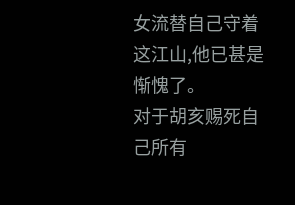女流替自己守着这江山,他已甚是惭愧了。
对于胡亥赐死自己所有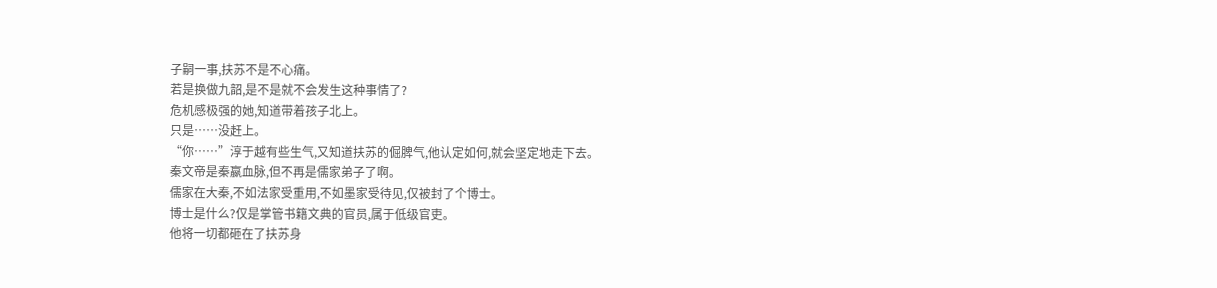子嗣一事,扶苏不是不心痛。
若是换做九韶,是不是就不会发生这种事情了?
危机感极强的她,知道带着孩子北上。
只是……没赶上。
“你……”淳于越有些生气,又知道扶苏的倔脾气,他认定如何,就会坚定地走下去。
秦文帝是秦嬴血脉,但不再是儒家弟子了啊。
儒家在大秦,不如法家受重用,不如墨家受待见,仅被封了个博士。
博士是什么?仅是掌管书籍文典的官员,属于低级官吏。
他将一切都砸在了扶苏身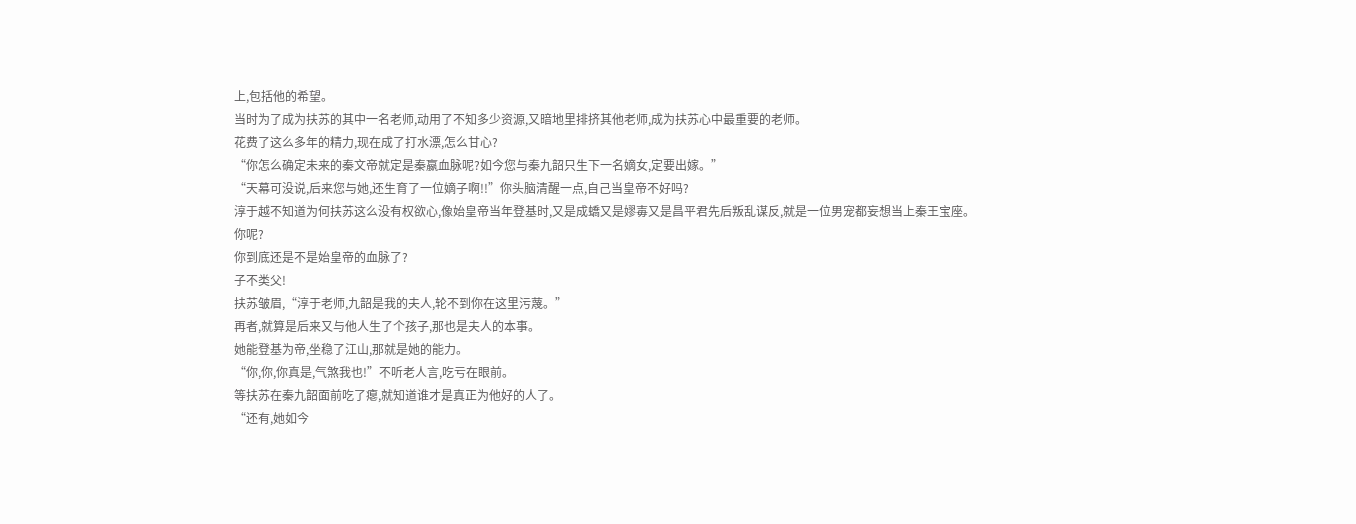上,包括他的希望。
当时为了成为扶苏的其中一名老师,动用了不知多少资源,又暗地里排挤其他老师,成为扶苏心中最重要的老师。
花费了这么多年的精力,现在成了打水漂,怎么甘心?
“你怎么确定未来的秦文帝就定是秦嬴血脉呢?如今您与秦九韶只生下一名嫡女,定要出嫁。”
“天幕可没说,后来您与她,还生育了一位嫡子啊!!”你头脑清醒一点,自己当皇帝不好吗?
淳于越不知道为何扶苏这么没有权欲心,像始皇帝当年登基时,又是成蟜又是嫪毐又是昌平君先后叛乱谋反,就是一位男宠都妄想当上秦王宝座。
你呢?
你到底还是不是始皇帝的血脉了?
子不类父!
扶苏皱眉,“淳于老师,九韶是我的夫人,轮不到你在这里污蔑。”
再者,就算是后来又与他人生了个孩子,那也是夫人的本事。
她能登基为帝,坐稳了江山,那就是她的能力。
“你,你,你真是,气煞我也!”不听老人言,吃亏在眼前。
等扶苏在秦九韶面前吃了瘪,就知道谁才是真正为他好的人了。
“还有,她如今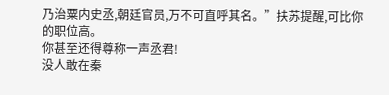乃治粟内史丞,朝廷官员,万不可直呼其名。”扶苏提醒,可比你的职位高。
你甚至还得尊称一声丞君!
没人敢在秦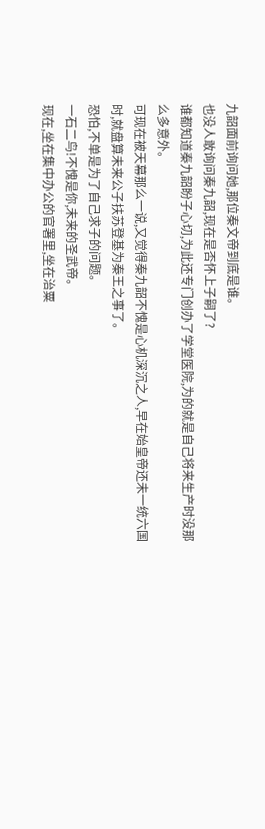九韶面前询问她,那位秦文帝到底是谁。
也没人敢询问秦九韶,现在是否怀上子嗣了?
谁都知道秦九韶盼子心切,为此还专门创办了学堂医院,为的就是自己将来生产时没那么多意外。
可现在被天幕那么一说,又觉得秦九韶不愧是心机深沉之人,早在始皇帝还未一统六国时,就盘算未来公子扶苏登基为秦王之事了。
恐怕,不单是为了自己求子的问题。
一石二鸟!不愧是你,未来的圣武帝。
现在,坐在集中办公的官署里,坐在治粟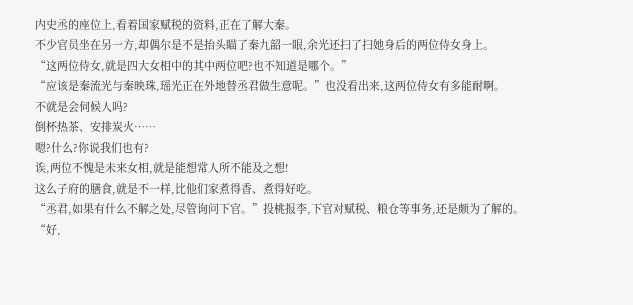内史丞的座位上,看着国家赋税的资料,正在了解大秦。
不少官员坐在另一方,却偶尔是不是抬头瞄了秦九韶一眼,余光还扫了扫她身后的两位侍女身上。
“这两位侍女,就是四大女相中的其中两位吧?也不知道是哪个。”
“应该是秦流光与秦映珠,瑶光正在外地替丞君做生意呢。”也没看出来,这两位侍女有多能耐啊。
不就是会伺候人吗?
倒杯热茶、安排炭火……
嗯?什么?你说我们也有?
诶,两位不愧是未来女相,就是能想常人所不能及之想!
这么子府的膳食,就是不一样,比他们家煮得香、煮得好吃。
“丞君,如果有什么不解之处,尽管询问下官。”投桃报李,下官对赋税、粮仓等事务,还是颇为了解的。
“好,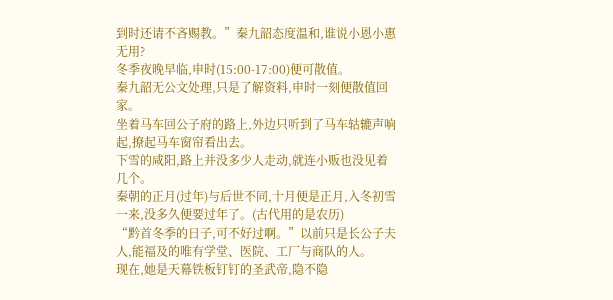到时还请不吝赐教。”秦九韶态度温和,谁说小恩小惠无用?
冬季夜晚早临,申时(15:00-17:00)便可散值。
秦九韶无公文处理,只是了解资料,申时一刻便散值回家。
坐着马车回公子府的路上,外边只听到了马车轱辘声响起,撩起马车窗帘看出去。
下雪的咸阳,路上并没多少人走动,就连小贩也没见着几个。
秦朝的正月(过年)与后世不同,十月便是正月,入冬初雪一来,没多久便要过年了。(古代用的是农历)
“黔首冬季的日子,可不好过啊。”以前只是长公子夫人,能福及的唯有学堂、医院、工厂与商队的人。
现在,她是天幕铁板钉钉的圣武帝,隐不隐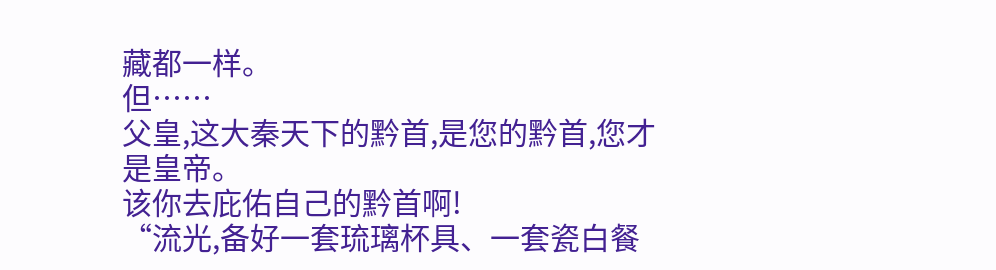藏都一样。
但……
父皇,这大秦天下的黔首,是您的黔首,您才是皇帝。
该你去庇佑自己的黔首啊!
“流光,备好一套琉璃杯具、一套瓷白餐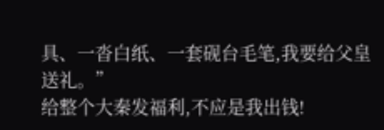具、一沓白纸、一套砚台毛笔,我要给父皇送礼。”
给整个大秦发福利,不应是我出钱!